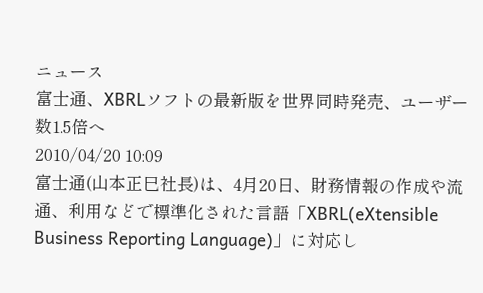ニュース
富士通、XBRLソフトの最新版を世界同時発売、ユーザー数1.5倍へ
2010/04/20 10:09
富士通(山本正巳社長)は、4月20日、財務情報の作成や流通、利用などで標準化された言語「XBRL(eXtensible Business Reporting Language)」に対応し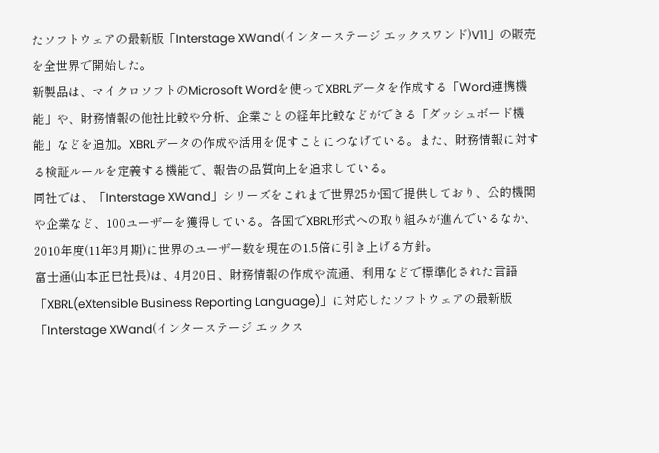たソフトウェアの最新版「Interstage XWand(インターステージ エックスワンド)V11」の販売を全世界で開始した。
新製品は、マイクロソフトのMicrosoft Wordを使ってXBRLデータを作成する「Word連携機能」や、財務情報の他社比較や分析、企業ごとの経年比較などができる「ダッシュボード機能」などを追加。XBRLデータの作成や活用を促すことにつなげている。また、財務情報に対する検証ルールを定義する機能で、報告の品質向上を追求している。
同社では、「Interstage XWand」シリーズをこれまで世界25か国で提供しており、公的機関や企業など、100ユーザーを獲得している。各国でXBRL形式への取り組みが進んでいるなか、2010年度(11年3月期)に世界のユーザー数を現在の1.5倍に引き上げる方針。
富士通(山本正巳社長)は、4月20日、財務情報の作成や流通、利用などで標準化された言語「XBRL(eXtensible Business Reporting Language)」に対応したソフトウェアの最新版「Interstage XWand(インターステージ エックス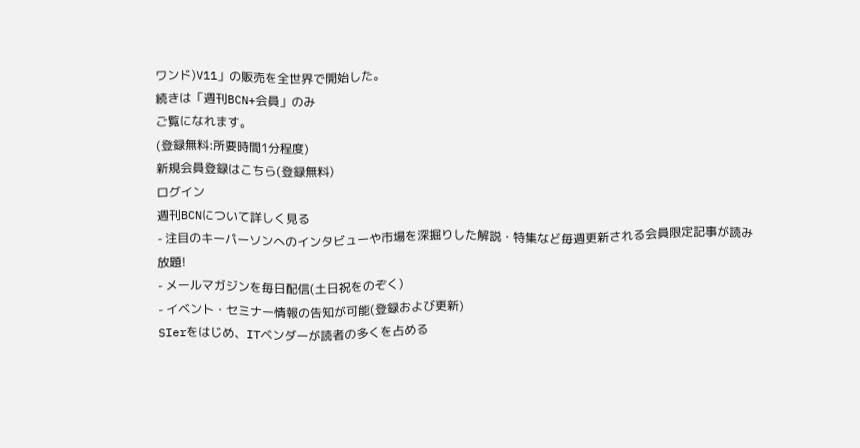ワンド)V11」の販売を全世界で開始した。
続きは「週刊BCN+会員」のみ
ご覧になれます。
(登録無料:所要時間1分程度)
新規会員登録はこちら(登録無料)
ログイン
週刊BCNについて詳しく見る
- 注目のキーパーソンへのインタビューや市場を深掘りした解説・特集など毎週更新される会員限定記事が読み放題!
- メールマガジンを毎日配信(土日祝をのぞく)
- イベント・セミナー情報の告知が可能(登録および更新)
SIerをはじめ、ITベンダーが読者の多くを占める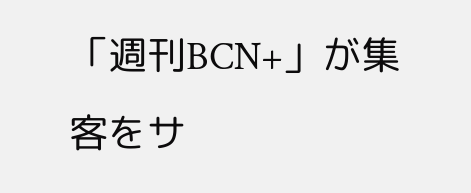「週刊BCN+」が集客をサ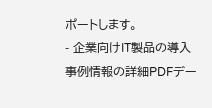ポートします。
- 企業向けIT製品の導入事例情報の詳細PDFデー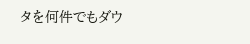タを何件でもダウ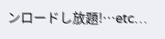ンロードし放題!…etc…